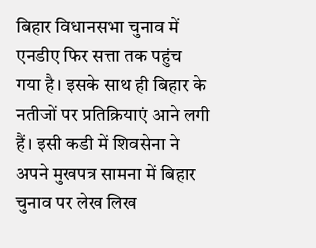बिहार विधानसभा चुनाव में एनडीए फिर सत्ता तक पहुंच गया है। इसके साथ ही बिहार के नतीजों पर प्रतिक्रियाएं आने लगी हैं। इसी कडी में शिवसेना ने अपने मुखपत्र सामना में बिहार चुनाव पर लेख लिख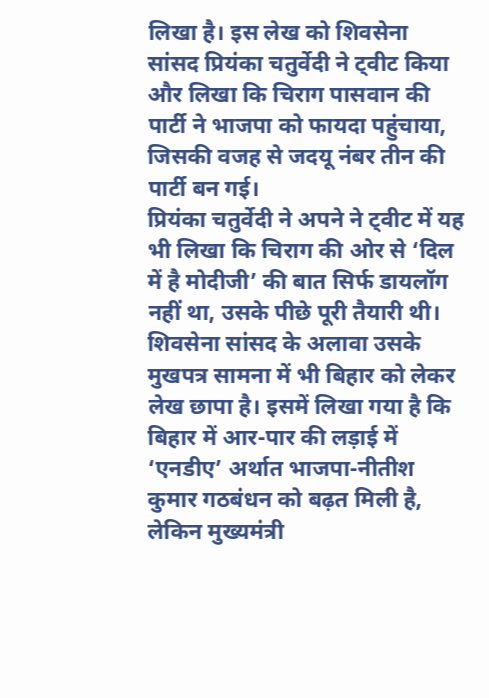लिखा है। इस लेख को शिवसेना सांसद प्रियंका चतुर्वेदी ने ट्वीट किया और लिखा कि चिराग पासवान की पार्टी ने भाजपा को फायदा पहुंचाया, जिसकी वजह से जदयू नंबर तीन की पार्टी बन गई।
प्रियंका चतुर्वेदी ने अपने ने ट्वीट में यह भी लिखा कि चिराग की ओर से ‘दिल में है मोदीजी’ की बात सिर्फ डायलॉग नहीं था, उसके पीछे पूरी तैयारी थी। शिवसेना सांसद के अलावा उसके मुखपत्र सामना में भी बिहार को लेकर लेख छापा है। इसमें लिखा गया है कि बिहार में आर-पार की लड़ाई में ‘एनडीए’ अर्थात भाजपा-नीतीश कुमार गठबंधन को बढ़त मिली है, लेकिन मुख्यमंत्री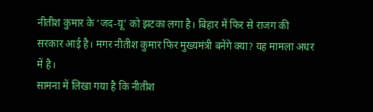नीतीश कुमार के ‘जद-यू’ को झटका लगा है। बिहार में फिर से राजग की सरकार आई है। मगर नीतीश कुमार फिर मुख्यमंत्री बनेंगे क्या? यह मामला अधर में है।
सामना में लिखा गया है कि नीतीश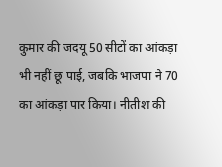कुमार की जदयू 50 सीटों का आंकड़ा भी नहीं छू पाई, जबकि भाजपा ने 70 का आंकड़ा पार किया। नीतीश की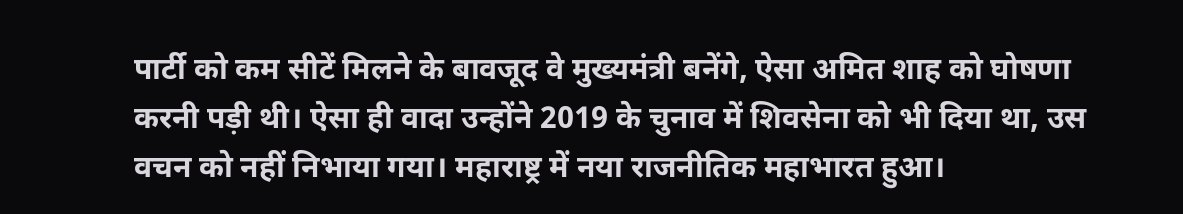पार्टी को कम सीटें मिलने के बावजूद वे मुख्यमंत्री बनेंगे, ऐसा अमित शाह को घोषणा करनी पड़ी थी। ऐसा ही वादा उन्होंने 2019 के चुनाव में शिवसेना को भी दिया था, उस वचन को नहीं निभाया गया। महाराष्ट्र में नया राजनीतिक महाभारत हुआ।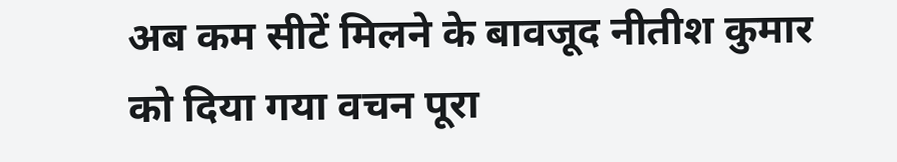अब कम सीटें मिलने के बावजूद नीतीश कुमार को दिया गया वचन पूरा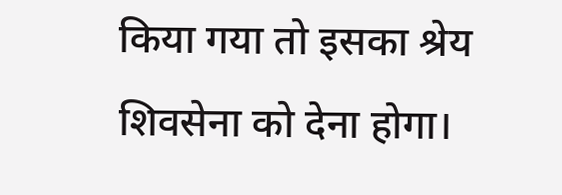किया गया तो इसका श्रेय शिवसेना को देना होगा।